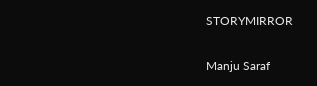STORYMIRROR

Manju Saraf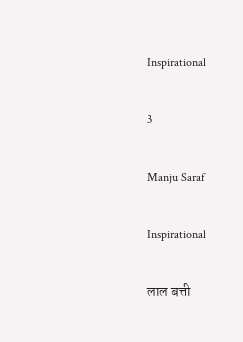Inspirational

3

Manju Saraf

Inspirational

लाल बत्ती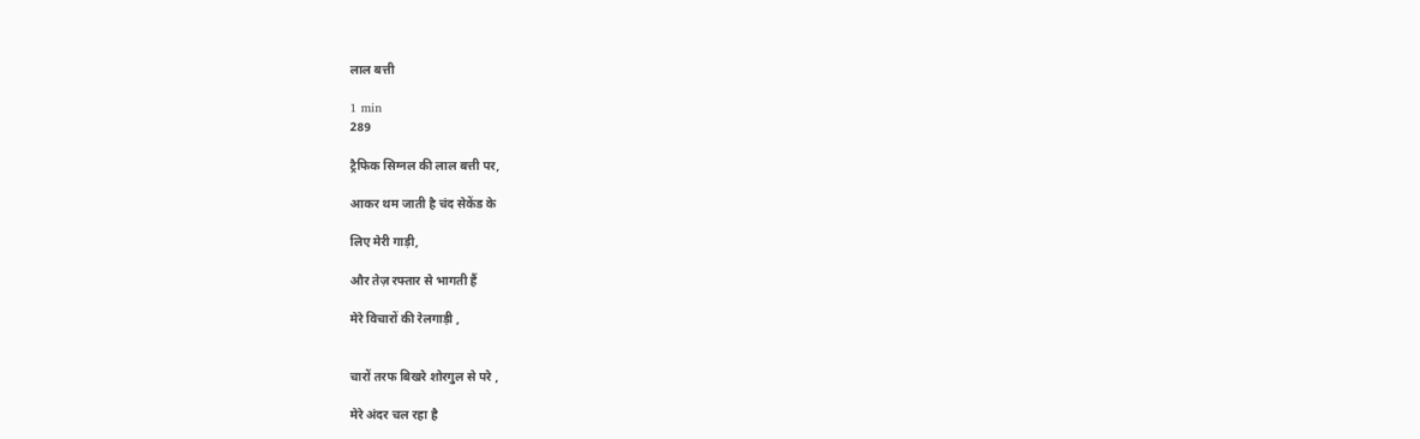लाल बत्ती

1 min
289

ट्रैफिक सिग्नल की लाल बत्ती पर,

आकर थम जाती है चंद सेकेंड के

लिए मेरी गाड़ी,

और तेज़ रफ्तार से भागती हैं

मेरे विचारों की रेलगाड़ी ,


चारों तरफ बिखरे शोरगुल से परे ,

मेरे अंदर चल रहा है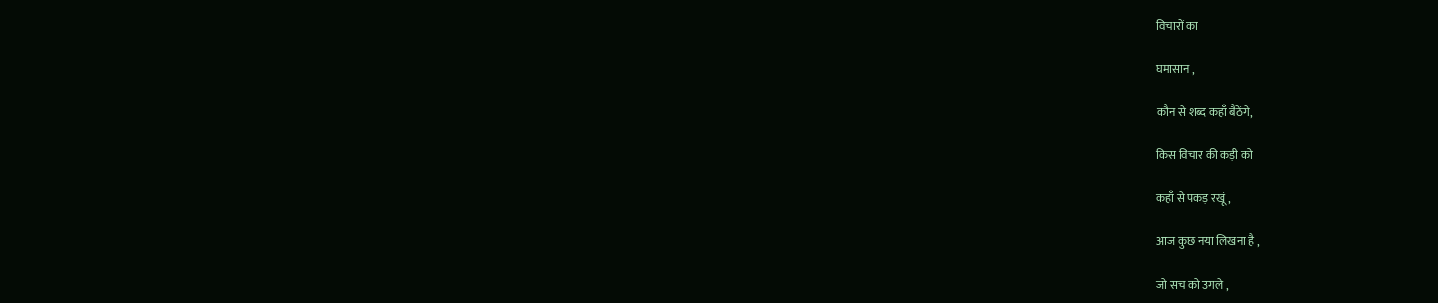विचारों का

घमासान ,

कौन से शब्द कहाँ बैठेंगे,

किस विचार की कड़ी को

कहाँ से पकड़ रखूं ,

आज कुछ नया लिखना है ,

जो सच को उगले ,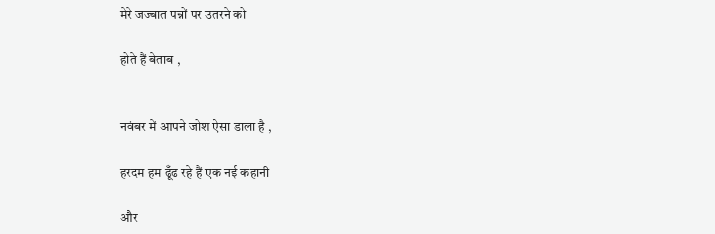मेरे जज्बात पन्नों पर उतरने को

होते हैं बेताब ,


नवंबर में आपने जोश ऐसा डाला है ,

हरदम हम ढूँढ रहे हैं एक नई कहानी

और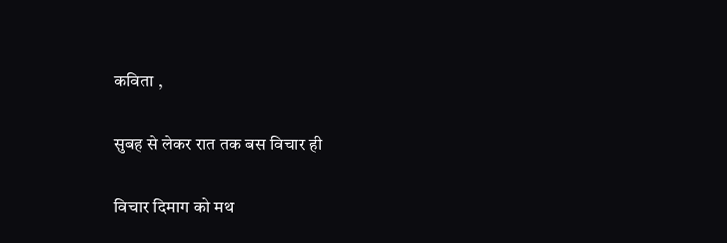कविता ,

सुबह से लेकर रात तक बस विचार ही

विचार दिमाग को मथ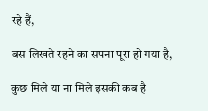रहे हैं,

बस लिखते रहने का सपना पूरा हो गया है,

कुछ मिले या ना मिले इसकी कब है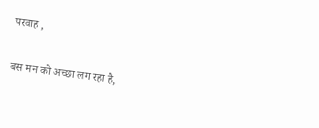परवाह ,

बस मन को अच्छा लग रहा है,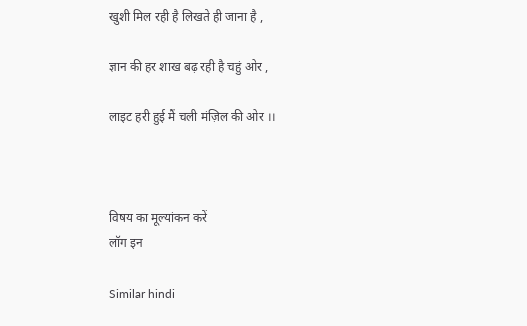खुशी मिल रही है लिखते ही जाना है ,

ज्ञान की हर शाख बढ़ रही है चहुं ओर ,

लाइट हरी हुई मैं चली मंज़िल की ओर ।।



विषय का मूल्यांकन करें
लॉग इन

Similar hindi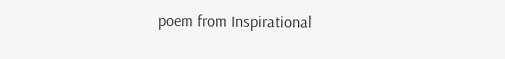poem from Inspirational